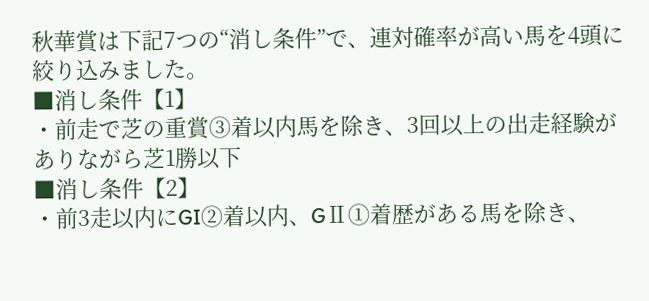秋華賞は下記7つの“消し条件”で、連対確率が高い馬を4頭に絞り込みました。
■消し条件【1】
・前走で芝の重賞③着以内馬を除き、3回以上の出走経験がありながら芝1勝以下
■消し条件【2】
・前3走以内にGI②着以内、GⅡ①着歴がある馬を除き、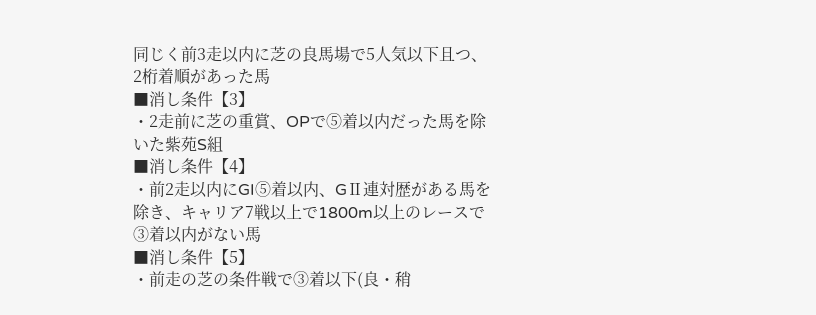同じく前3走以内に芝の良馬場で5人気以下且つ、2桁着順があった馬
■消し条件【3】
・2走前に芝の重賞、OPで⑤着以内だった馬を除いた紫苑S組
■消し条件【4】
・前2走以内にGI⑤着以内、GⅡ連対歴がある馬を除き、キャリア7戦以上で1800m以上のレースで③着以内がない馬
■消し条件【5】
・前走の芝の条件戦で③着以下(良・稍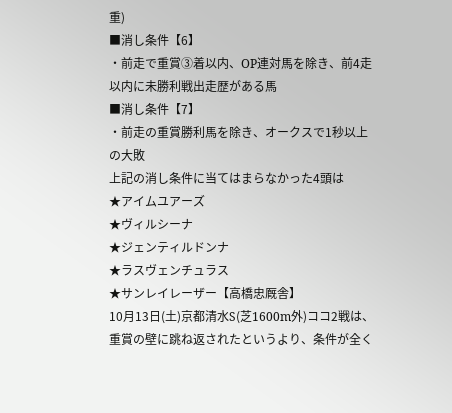重)
■消し条件【6】
・前走で重賞③着以内、OP連対馬を除き、前4走以内に未勝利戦出走歴がある馬
■消し条件【7】
・前走の重賞勝利馬を除き、オークスで1秒以上の大敗
上記の消し条件に当てはまらなかった4頭は
★アイムユアーズ
★ヴィルシーナ
★ジェンティルドンナ
★ラスヴェンチュラス
★サンレイレーザー【高橋忠厩舎】
10月13日(土)京都清水S(芝1600m外)ココ2戦は、重賞の壁に跳ね返されたというより、条件が全く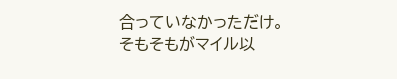合っていなかっただけ。そもそもがマイル以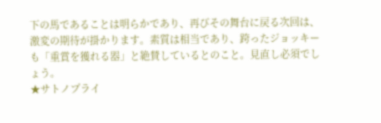下の馬であることは明らかであり、再びその舞台に戻る次回は、激変の期待が掛かります。素質は相当であり、跨ったジョッキーも「重賞を獲れる器」と絶賛しているとのこと。見直し必須でしょう。
★サトノプライ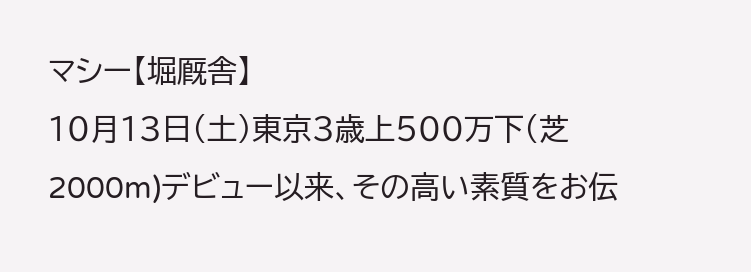マシー【堀厩舎】
10月13日(土)東京3歳上500万下(芝2000m)デビュー以来、その高い素質をお伝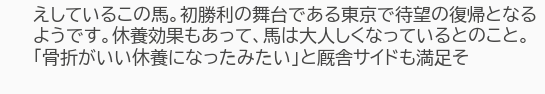えしているこの馬。初勝利の舞台である東京で待望の復帰となるようです。休養効果もあって、馬は大人しくなっているとのこと。「骨折がいい休養になったみたい」と厩舎サイドも満足そ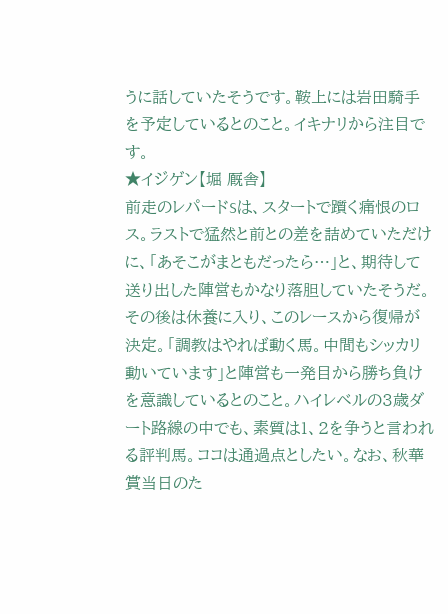うに話していたそうです。鞍上には岩田騎手を予定しているとのこと。イキナリから注目です。
★イジゲン【堀 厩舎】
前走のレパードSは、スタートで躓く痛恨のロス。ラストで猛然と前との差を詰めていただけに、「あそこがまともだったら…」と、期待して送り出した陣営もかなり落胆していたそうだ。その後は休養に入り、このレースから復帰が決定。「調教はやれば動く馬。中間もシッカリ動いています」と陣営も一発目から勝ち負けを意識しているとのこと。ハイレベルの3歳ダート路線の中でも、素質は1、2を争うと言われる評判馬。ココは通過点としたい。なお、秋華賞当日のた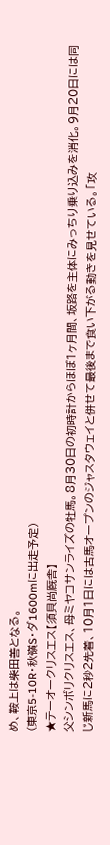め、鞍上は柴田善となる。
(東京5-10R・秋嶺S・ダ1600mに出走予定)
★テーオークリスエス【須貝尚厩舎】
父シンボリクリスエス、母ミヤコサンライズの牡馬。8月30日の初時計からほぼ1ヶ月間、坂路を主体にみっちり乗り込みを消化。9月20日には同じ新馬に2秒2先着、10月1日には古馬オープンのジャスタウェイと併せて最後まで食い下がる動きを見せている。「攻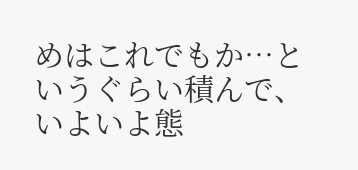めはこれでもか…というぐらい積んで、いよいよ態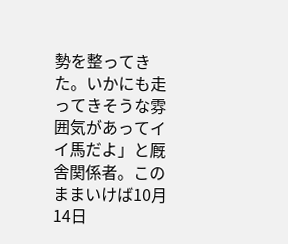勢を整ってきた。いかにも走ってきそうな雰囲気があってイイ馬だよ」と厩舎関係者。このままいけば10月14日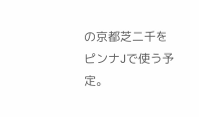の京都芝二千をピンナJで使う予定。